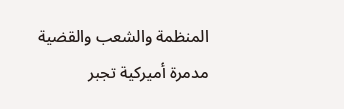المنظمة والشعب والقضية
مدمرة أميركية تجبر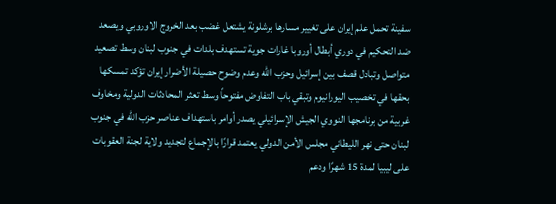سفينة تحمل علم إيران على تغيير مسارها برشلونة يشتعل غضب بعد الخروج الاوروبي ويصعد ضد التحكيم في دوري أبطال أوروبا غارات جوية تستهدف بلدات في جنوب لبنان وسط تصعيد متواصل وتبادل قصف بين إسرائيل وحزب الله وعدم وضوح حصيلة الأضرار إيران تؤكد تمسكها بحقها في تخصيب اليورانيوم وتبقي باب التفاوض مفتوحاً وسط تعثر المحادثات الدولية ومخاوف غربية من برنامجها النووي الجيش الإسرائيلي يصدر أوامر باستهداف عناصر حزب الله في جنوب لبنان حتى نهر الليطاني مجلس الأمن الدولي يعتمد قرارًا بالإجماع لتجديد ولاية لجنة العقوبات على ليبيا لمدة 15 شهرًا ودعم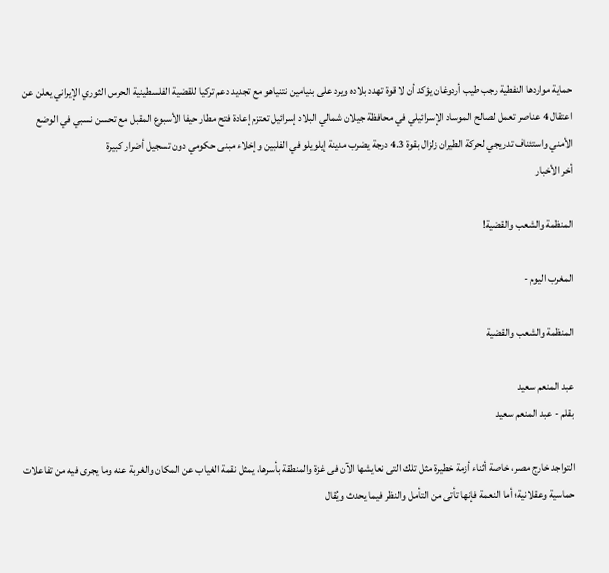حماية مواردها النفطية رجب طيب أردوغان يؤكد أن لا قوة تهدد بلاده ويرد على بنيامين نتنياهو مع تجديد دعم تركيا للقضية الفلسطينية الحرس الثوري الإيراني يعلن عن اعتقال 4 عناصر تعمل لصالح الموساد الإسرائيلي في محافظة جيلان شمالي البلاد إسرائيل تعتزم إعادة فتح مطار حيفا الأسبوع المقبل مع تحسن نسبي في الوضع الأمني واستئناف تدريجي لحركة الطيران زلزال بقوة 4.3 درجة يضرب مدينة إيلويلو في الفلبين وإخلاء مبنى حكومي دون تسجيل أضرار كبيرة
أخر الأخبار

المنظمة والشعب والقضية!

المغرب اليوم -

المنظمة والشعب والقضية

عبد المنعم سعيد
بقلم - عبد المنعم سعيد

التواجد خارج مصر، خاصة أثناء أزمة خطيرة مثل تلك التى نعايشها الآن فى غزة والمنطقة بأسرها، يمثل نقمة الغياب عن المكان والغربة عنه وما يجرى فيه من تفاعلات حماسية وعقلانية؛ أما النعمة فإنها تأتى من التأمل والنظر فيما يحدث ويُقال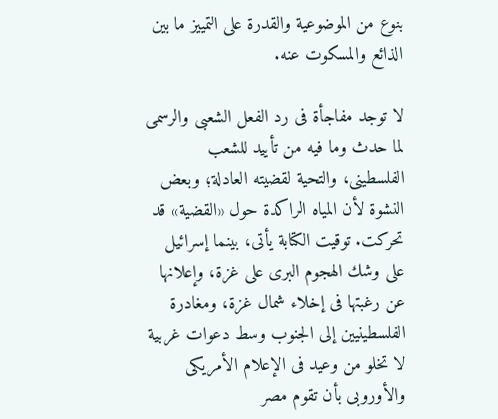بنوع من الموضوعية والقدرة على التمييز ما بين الذائع والمسكوت عنه.

لا توجد مفاجأة فى رد الفعل الشعبى والرسمى لما حدث وما فيه من تأييد للشعب الفلسطينى، والتحية لقضيته العادلة؛ وبعض النشوة لأن المياه الراكدة حول «القضية» قد تحركت. توقيت الكتابة يأتى، بينما إسرائيل على وشك الهجوم البرى على غزة، وإعلانها عن رغبتها فى إخلاء شمال غزة، ومغادرة الفلسطينيين إلى الجنوب وسط دعوات غربية لا تخلو من وعيد فى الإعلام الأمريكى والأوروبى بأن تقوم مصر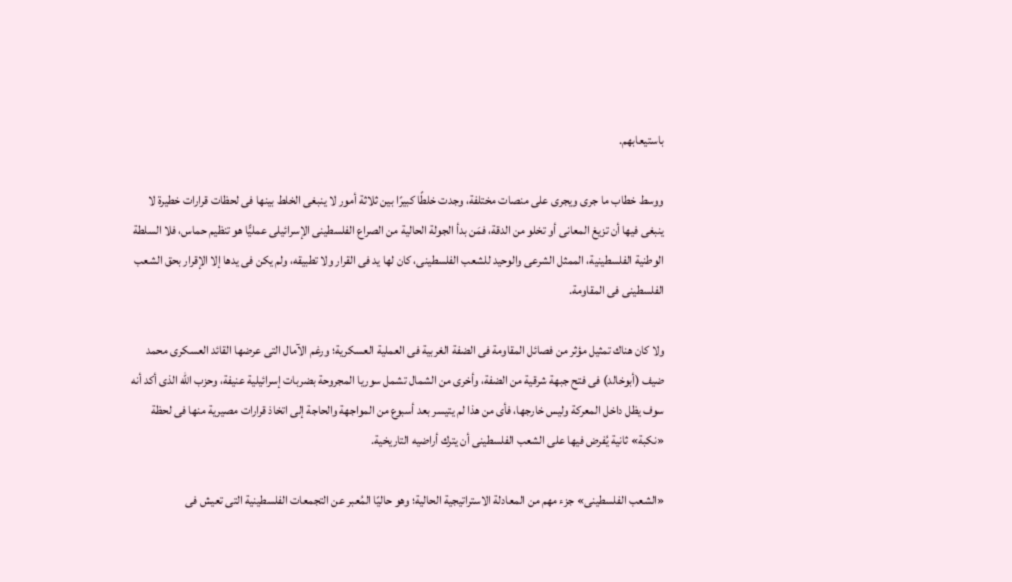باستيعابهم.

ووسط خطاب ما جرى ويجرى على منصات مختلفة، وجدت خلطًا كبيرًا بين ثلاثة أمور لا ينبغى الخلط بينها فى لحظات قرارات خطيرة لا ينبغى فيها أن تزيغ المعانى أو تخلو من الدقة، فمَن بدأ الجولة الحالية من الصراع الفلسطينى الإسرائيلى عمليًّا هو تنظيم حماس، فلا السلطة الوطنية الفلسطينية، الممثل الشرعى والوحيد للشعب الفلسطينى، كان لها يد فى القرار ولا تطبيقه، ولم يكن فى يدها إلا الإقرار بحق الشعب الفلسطينى فى المقاومة.

ولا كان هناك تمثيل مؤثر من فصائل المقاومة فى الضفة الغربية فى العملية العسكرية؛ ورغم الآمال التى عرضها القائد العسكرى محمد ضيف (أبوخالد) فى فتح جبهة شرقية من الضفة، وأخرى من الشمال تشمل سوريا المجروحة بضربات إسرائيلية عنيفة، وحزب الله الذى أكد أنه سوف يظل داخل المعركة وليس خارجها، فأى من هذا لم يتيسر بعد أسبوع من المواجهة والحاجة إلى اتخاذ قرارات مصيرية منها فى لحظة «نكبة» ثانية يُفرض فيها على الشعب الفلسطينى أن يترك أراضيه التاريخية.

«الشعب الفلسطينى» جزء مهم من المعادلة الاستراتيجية الحالية؛ وهو حاليًا المُعبر عن التجمعات الفلسطينية التى تعيش فى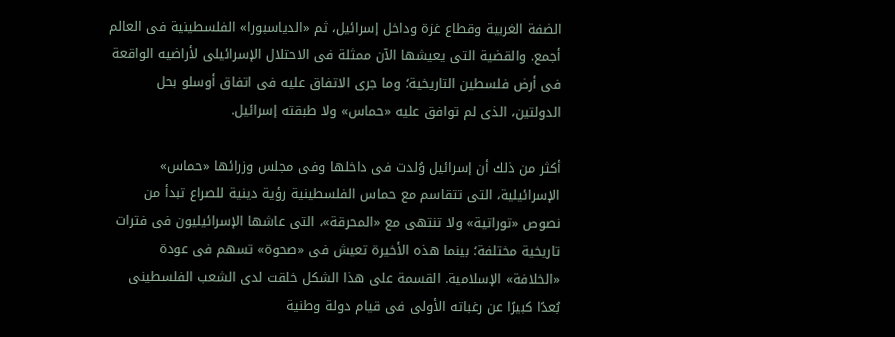الضفة الغربية وقطاع غزة وداخل إسرائيل، ثم «الدياسبورا» الفلسطينية فى العالم أجمع. والقضية التى يعيشها الآن ممثلة فى الاحتلال الإسرائيلى لأراضيه الواقعة فى أرض فلسطين التاريخية؛ وما جرى الاتفاق عليه فى اتفاق أوسلو بحل الدولتين، الذى لم توافق عليه «حماس» ولا طبقته إسرائيل.

أكثر من ذلك أن إسرائيل وُلدت فى داخلها وفى مجلس وزرائها «حماس» الإسرائيلية، التى تتقاسم مع حماس الفلسطينية رؤية دينية للصراع تبدأ من نصوص «توراتية» ولا تنتهى مع «المحرقة»، التى عاشها الإسرائيليون فى فترات تاريخية مختلفة؛ بينما هذه الأخيرة تعيش فى «صحوة» تسهم فى عودة «الخلافة» الإسلامية. القسمة على هذا الشكل خلقت لدى الشعب الفلسطينى بُعدًا كبيرًا عن رغباته الأولى فى قيام دولة وطنية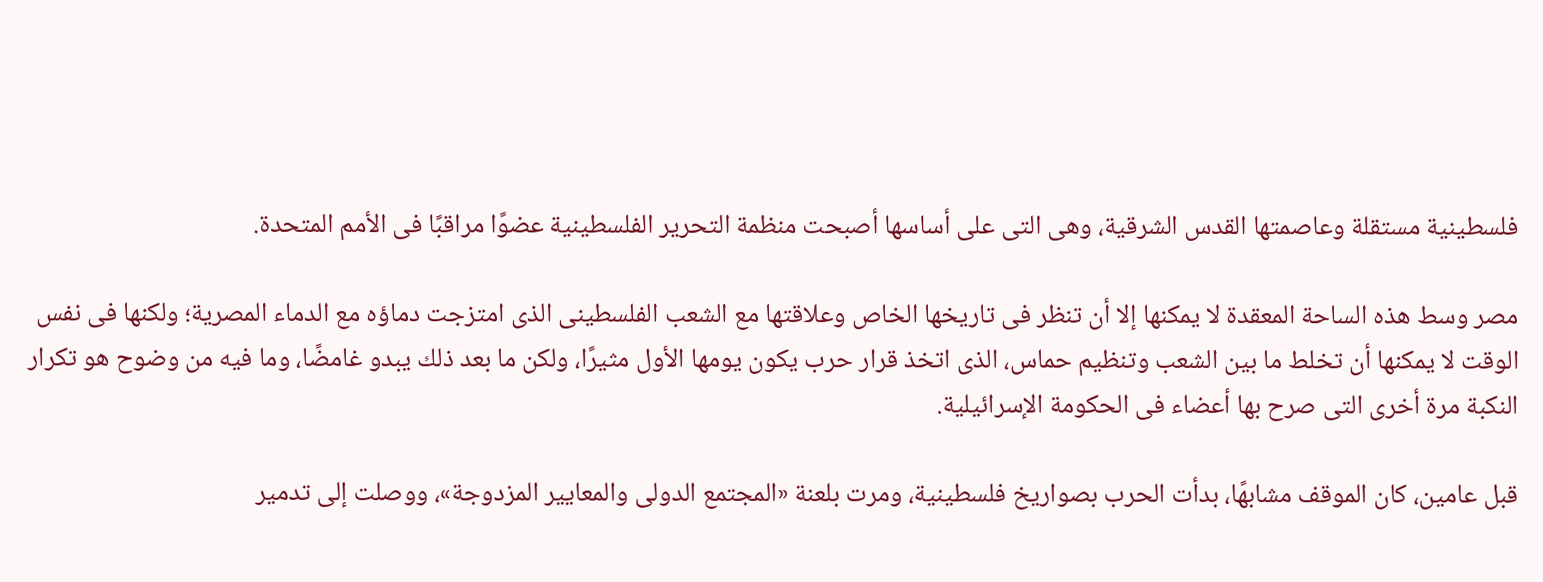فلسطينية مستقلة وعاصمتها القدس الشرقية، وهى التى على أساسها أصبحت منظمة التحرير الفلسطينية عضوًا مراقبًا فى الأمم المتحدة.

مصر وسط هذه الساحة المعقدة لا يمكنها إلا أن تنظر فى تاريخها الخاص وعلاقتها مع الشعب الفلسطينى الذى امتزجت دماؤه مع الدماء المصرية؛ ولكنها فى نفس الوقت لا يمكنها أن تخلط ما بين الشعب وتنظيم حماس، الذى اتخذ قرار حرب يكون يومها الأول مثيرًا، ولكن ما بعد ذلك يبدو غامضًا، وما فيه من وضوح هو تكرار النكبة مرة أخرى التى صرح بها أعضاء فى الحكومة الإسرائيلية.

قبل عامين، كان الموقف مشابهًا، بدأت الحرب بصواريخ فلسطينية، ومرت بلعنة «المجتمع الدولى والمعايير المزدوجة»، ووصلت إلى تدمير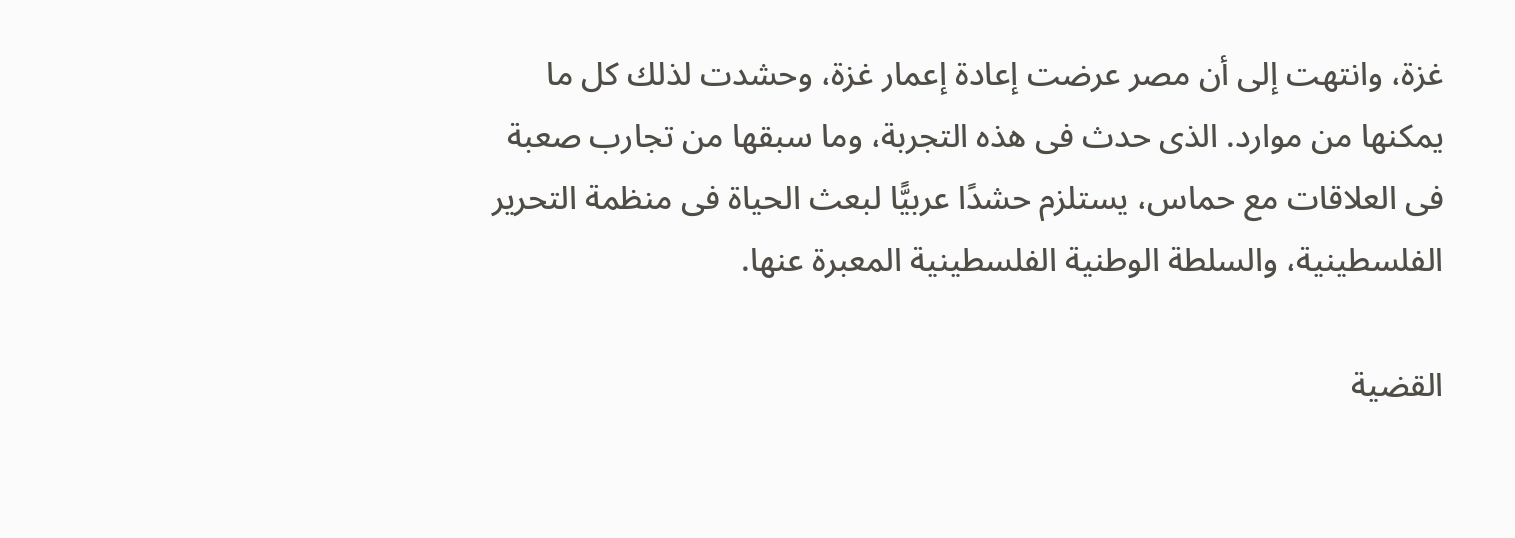غزة، وانتهت إلى أن مصر عرضت إعادة إعمار غزة، وحشدت لذلك كل ما يمكنها من موارد. الذى حدث فى هذه التجربة، وما سبقها من تجارب صعبة فى العلاقات مع حماس، يستلزم حشدًا عربيًّا لبعث الحياة فى منظمة التحرير الفلسطينية، والسلطة الوطنية الفلسطينية المعبرة عنها.

القضية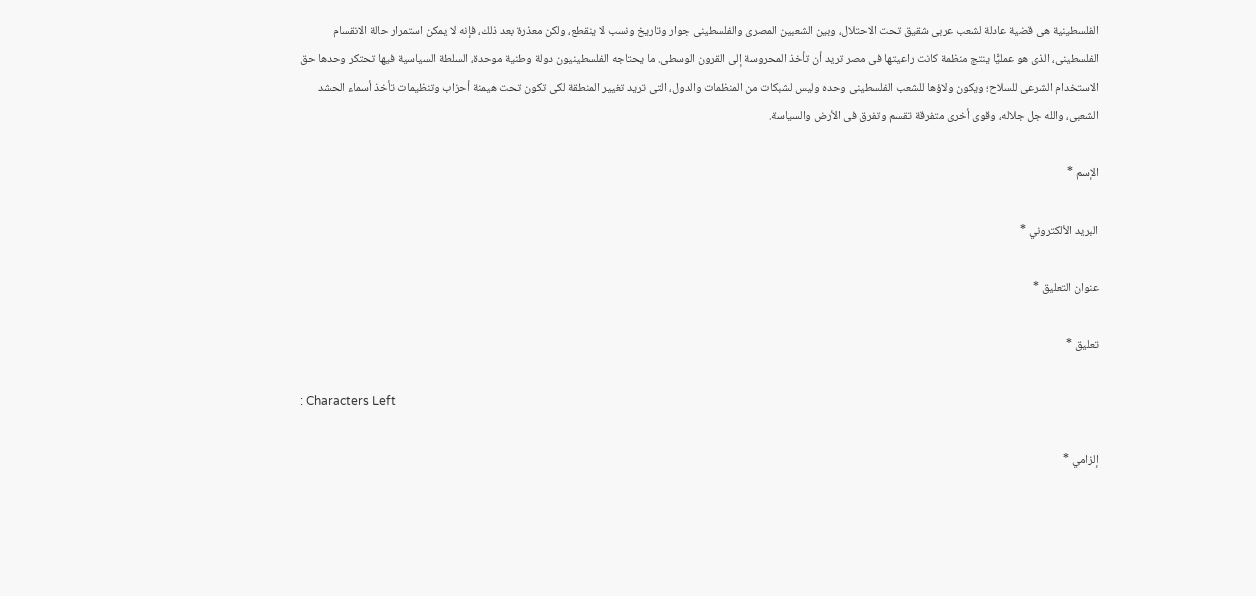الفلسطينية هى قضية عادلة لشعب عربى شقيق تحت الاحتلال، وبين الشعبين المصرى والفلسطينى جوار وتاريخ ونسب لا ينقطع، ولكن معذرة بعد ذلك، فإنه لا يمكن استمرار حالة الانقسام الفلسطينى، الذى هو عمليًّا ينتج منظمة كانت راعيتها فى مصر تريد أن تأخذ المحروسة إلى القرون الوسطى. ما يحتاجه الفلسطينيون دولة وطنية موحدة، السلطة السياسية فيها تحتكر وحدها حق الاستخدام الشرعى للسلاح؛ ويكون ولاؤها للشعب الفلسطينى وحده وليس لشبكات من المنظمات والدول، التى تريد تغيير المنطقة لكى تكون تحت هيمنة أحزاب وتنظيمات تأخذ أسماء الحشد الشعبى، والله جل جلاله، وقوى أخرى متفرقة تقسم وتفرق فى الأرض والسياسة.

الإسم *

البريد الألكتروني *

عنوان التعليق *

تعليق *

: Characters Left

إلزامي *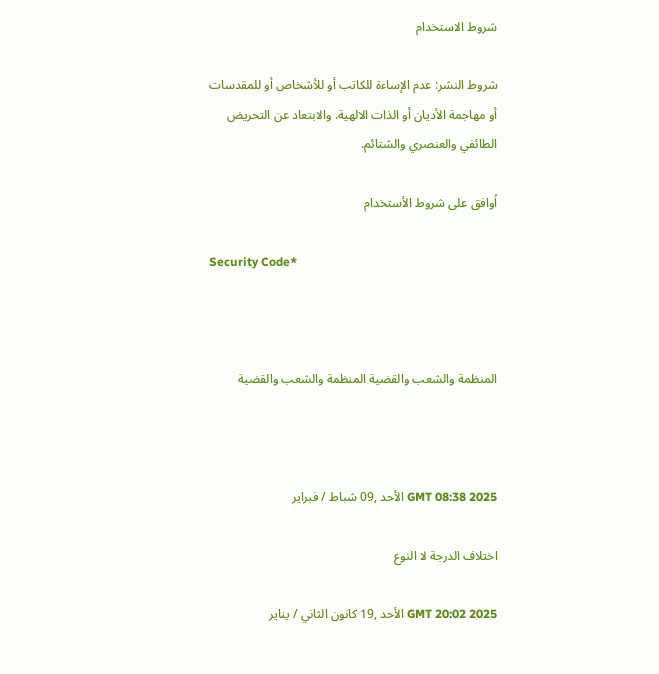شروط الاستخدام

شروط النشر: عدم الإساءة للكاتب أو للأشخاص أو للمقدسات أو مهاجمة الأديان أو الذات الالهية. والابتعاد عن التحريض الطائفي والعنصري والشتائم.

اُوافق على شروط الأستخدام

Security Code*



المنظمة والشعب والقضية المنظمة والشعب والقضية



GMT 08:38 2025 الأحد ,09 شباط / فبراير

اختلاف الدرجة لا النوع

GMT 20:02 2025 الأحد ,19 كانون الثاني / يناير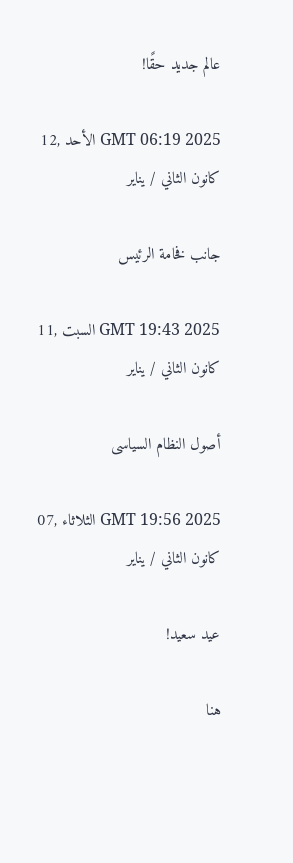عالم جديد حقًا!

GMT 06:19 2025 الأحد ,12 كانون الثاني / يناير

جانب فخامة الرئيس

GMT 19:43 2025 السبت ,11 كانون الثاني / يناير

أصول النظام السياسى

GMT 19:56 2025 الثلاثاء ,07 كانون الثاني / يناير

عيد سعيد!

هنا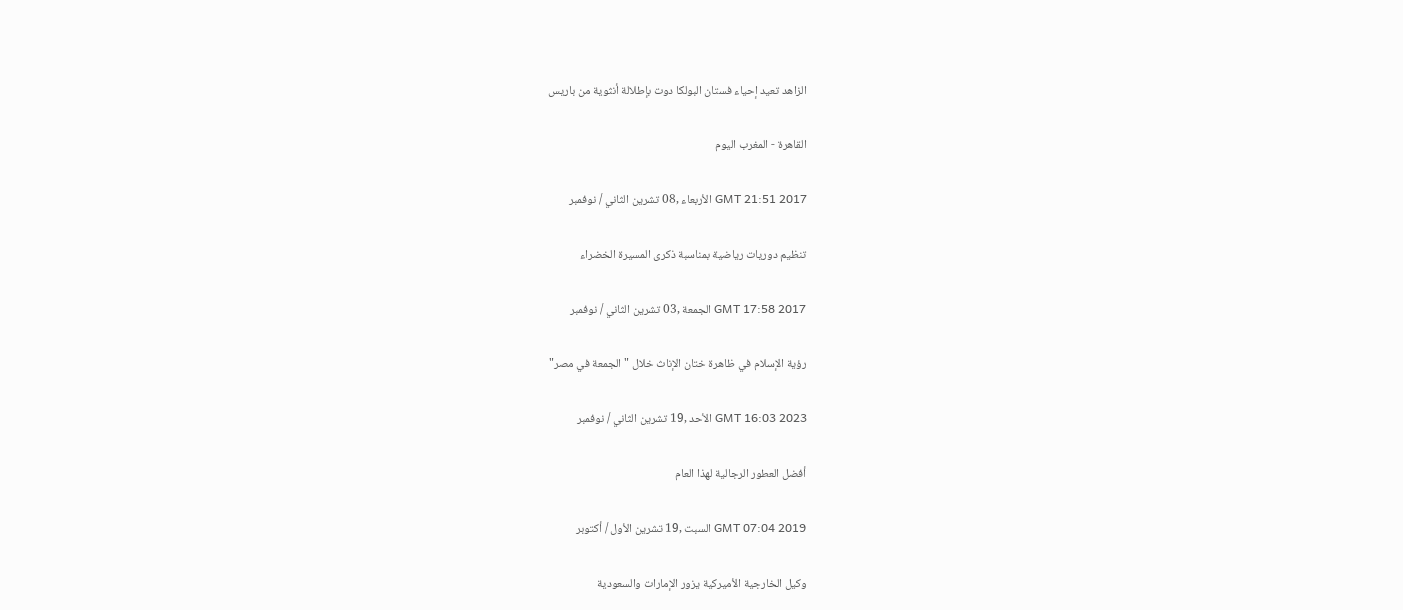الزاهد تعيد إحياء فستان البولكا دوت بإطلالة أنثوية من باريس

القاهرة - المغرب اليوم

GMT 21:51 2017 الأربعاء ,08 تشرين الثاني / نوفمبر

تنظيم دوريات رياضية بمناسبة ذكرى المسيرة الخضراء

GMT 17:58 2017 الجمعة ,03 تشرين الثاني / نوفمبر

رؤية الإسلام في ظاهرة ختان الإناث خلال "الجمعة في مصر"

GMT 16:03 2023 الأحد ,19 تشرين الثاني / نوفمبر

أفضل العطور الرجالية لهذا العام

GMT 07:04 2019 السبت ,19 تشرين الأول / أكتوبر

وكيل الخارجية الأميركية يزور الإمارات والسعودية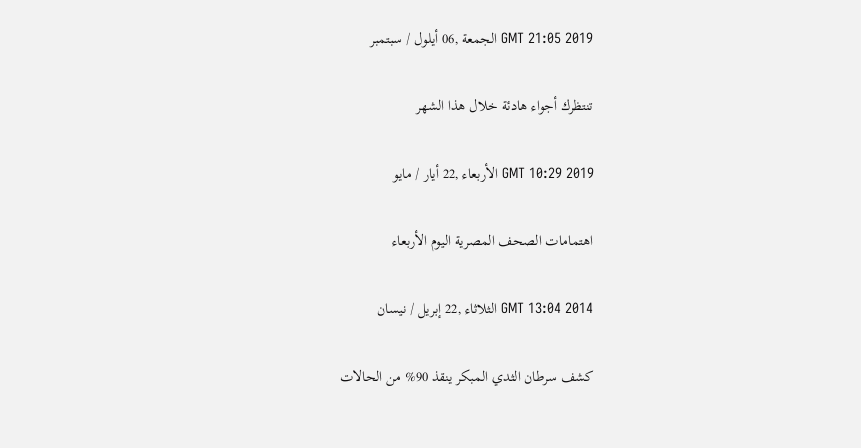GMT 21:05 2019 الجمعة ,06 أيلول / سبتمبر

تنتظرك أجواء هادئة خلال هذا الشهر

GMT 10:29 2019 الأربعاء ,22 أيار / مايو

اهتمامات الصحف المصرية اليوم الأربعاء

GMT 13:04 2014 الثلاثاء ,22 إبريل / نيسان

كشف سرطان الثدي المبكر ينقذ 90% من الحالات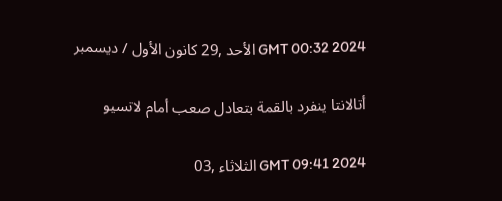GMT 00:32 2024 الأحد ,29 كانون الأول / ديسمبر

أتالانتا ينفرد بالقمة بتعادل صعب أمام لاتسيو

GMT 09:41 2024 الثلاثاء ,03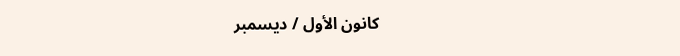كانون الأول / ديسمبر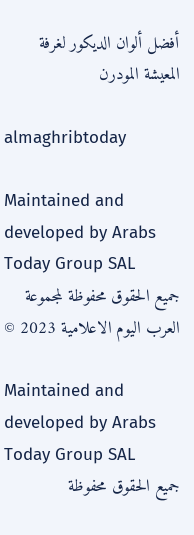أفضل ألوان الديكور لغرفة المعيشة المودرن

almaghribtoday

Maintained and developed by Arabs Today Group SAL
جميع الحقوق محفوظة لمجموعة العرب اليوم الاعلامية 2023 ©

Maintained and developed by Arabs Today Group SAL
جميع الحقوق محفوظة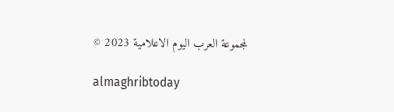لمجموعة العرب اليوم الاعلامية 2023 ©

almaghribtoday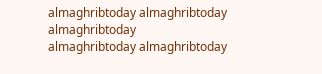almaghribtoday almaghribtoday almaghribtoday
almaghribtoday almaghribtoday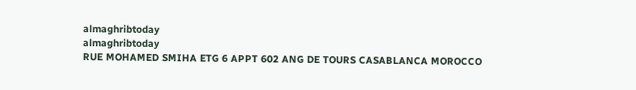almaghribtoday
almaghribtoday
RUE MOHAMED SMIHA ETG 6 APPT 602 ANG DE TOURS CASABLANCA MOROCCO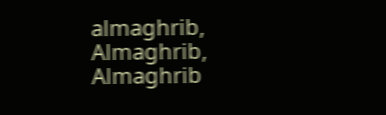almaghrib, Almaghrib, Almaghrib